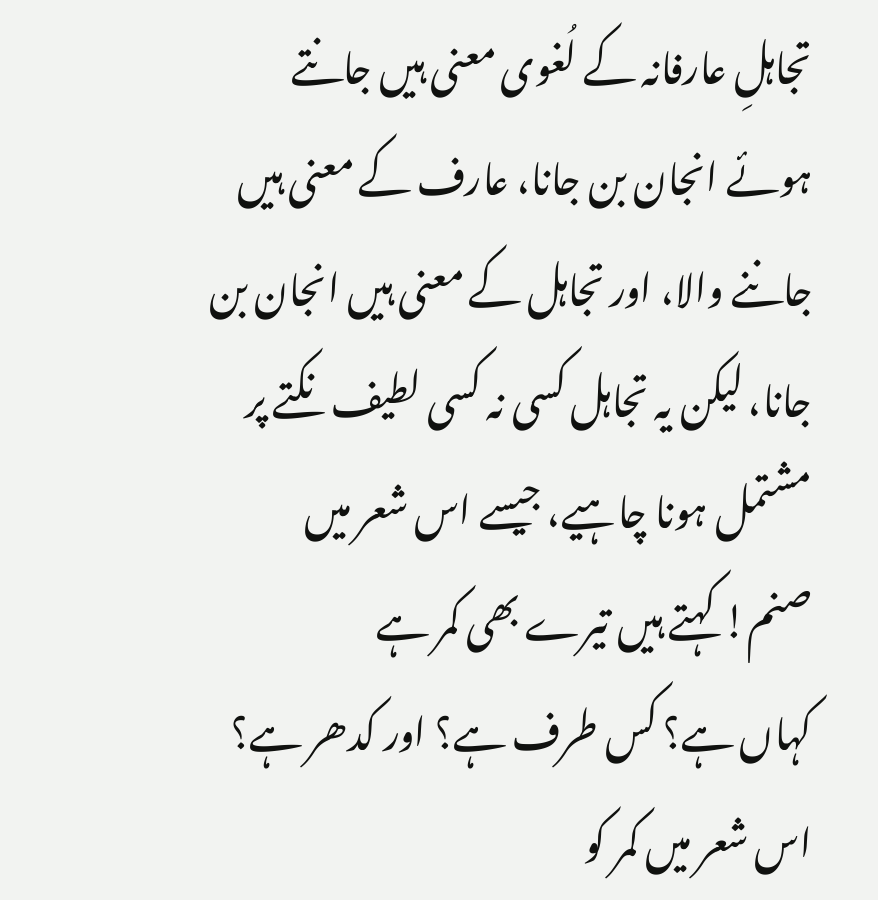تجاہلِ عارفانہ کے لُغوی معنی ہیں جانتے ہوئے انجان بن جانا، عارف کے معنی ہیں جاننے والا، اور تجاہل کے معنی ہیں انجان بن جانا، لیکن یہ تجاہل کسی نہ کسی لطیف نکتے پر مشتمل ہونا چاہیے، جیسے اس شعر میں
صنم! کہتے ہیں تیرے بھی کمر ہے
کہاں ہے؟ کس طرف ہے؟ اور کدھر ہے؟
اس شعر میں کمر کو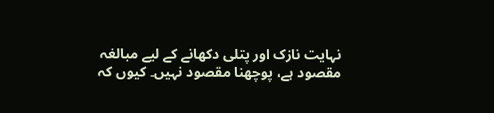نہایت نازک اور پتلی دکھانے کے لیے مبالغہ مقصود ہے، پوچھنا مقصود نہیں۔ کیوں کہ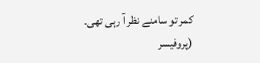کمر تو سامنے نظر آ رہی تھی۔
(پروفیسر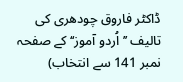ڈاکٹر فاروق چودھری کی تالیف ’’اُردو آموز‘‘ کے صفحہ نمبر 141 سے انتخاب)